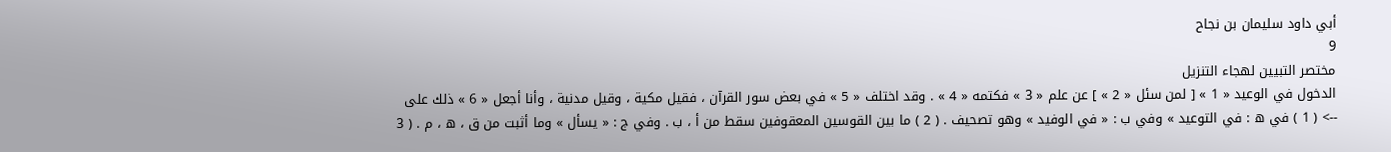أبي داود سليمان بن نجاح
9
مختصر التبيين لهجاء التنزيل
الدخول في الوعيد « 1 » [ لمن سئل « 2 » ] عن علم « 3 » فكتمه « 4 » . وقد اختلف « 5 » في بعض سور القرآن ، فقيل مكية ، وقيل مدنية ، وأنا أجعل « 6 » ذلك على
--> ( 1 ) في ه : في التوعيد » وفي ب : « في الوفيد » وهو تصحيف . ( 2 ) ما بين القوسين المعقوفين سقط من أ ، ب . وفي ج : « يسأل » وما أثبت من ق ، ه ، م . ( 3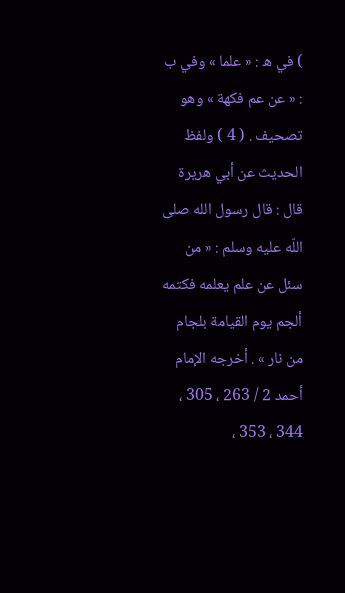) في ه : « علما » وفي ب : « عن عم فكهة » وهو تصحيف . ( 4 ) ولفظ الحديث عن أبي هريرة قال : قال رسول الله صلى اللّه عليه وسلم : « من سئل عن علم يعلمه فكتمه ألجم يوم القيامة بلجام من نار » . أخرجه الإمام أحمد 2 / 263 ، 305 ، 344 ، 353 ،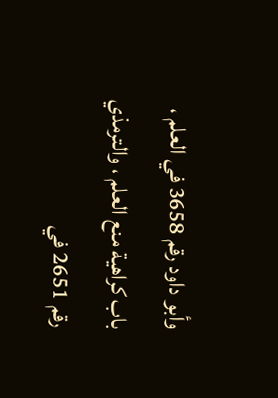وأبو داود رقم 3658 في العلم ، باب كراهية منع العلم ، والترمذي رقم 2651 في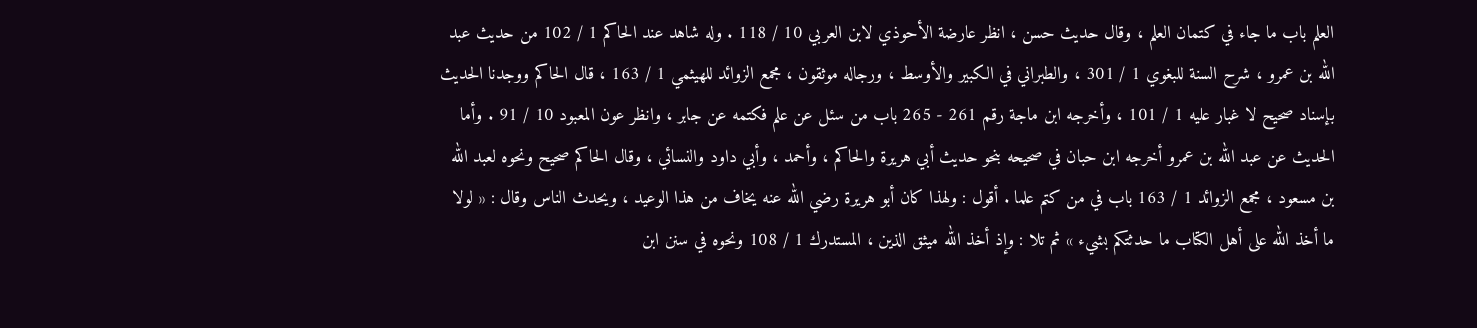العلم باب ما جاء في كتمان العلم ، وقال حديث حسن ، انظر عارضة الأحوذي لابن العربي 10 / 118 . وله شاهد عند الحاكم 1 / 102 من حديث عبد الله بن عمرو ، شرح السنة للبغوي 1 / 301 ، والطبراني في الكبير والأوسط ، ورجاله موثقون ، مجمع الزوائد للهيثمي 1 / 163 ، قال الحاكم ووجدنا الحديث بإسناد صحيح لا غبار عليه 1 / 101 ، وأخرجه ابن ماجة رقم 261 - 265 باب من سئل عن علم فكتمه عن جابر ، وانظر عون المعبود 10 / 91 . وأما الحديث عن عبد الله بن عمرو أخرجه ابن حبان في صحيحه بنحو حديث أبي هريرة والحاكم ، وأحمد ، وأبي داود والنسائي ، وقال الحاكم صحيح ونحوه لعبد الله بن مسعود ، مجمع الزوائد 1 / 163 باب في من كتم علما . أقول : ولهذا كان أبو هريرة رضي الله عنه يخاف من هذا الوعيد ، ويحدث الناس وقال : « لولا ما أخذ الله على أهل الكتاب ما حدثتكم بشيء » ثم تلا : وإذ أخذ الله ميثق الذين ، المستدرك 1 / 108 ونحوه في سنن ابن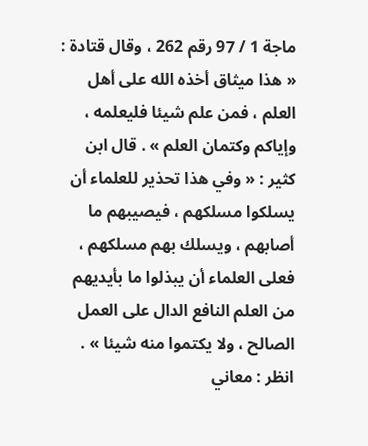ماجة 1 / 97 رقم 262 ، وقال قتادة : « هذا ميثاق أخذه الله على أهل العلم ، فمن علم شيئا فليعلمه ، وإياكم وكتمان العلم » . قال ابن كثير : « وفي هذا تحذير للعلماء أن يسلكوا مسلكهم ، فيصيبهم ما أصابهم ، ويسلك بهم مسلكهم ، فعلى العلماء أن يبذلوا ما بأيديهم من العلم النافع الدال على العمل الصالح ، ولا يكتموا منه شيئا » . انظر : معاني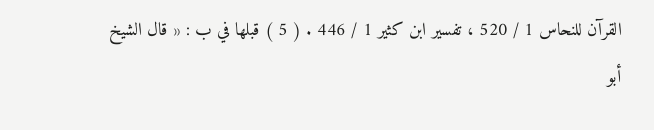القرآن للنحاس 1 / 520 ، تفسير ابن كثير 1 / 446 . ( 5 ) قبلها في ب : « قال الشيخ أبو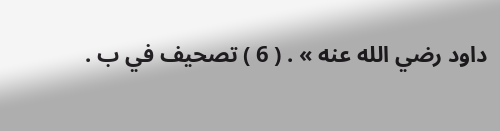داود رضي الله عنه » . ( 6 ) تصحيف في ب .